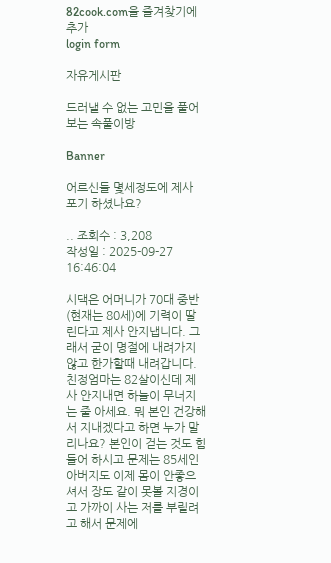82cook.com을 즐겨찾기에 추가
login form

자유게시판

드러낼 수 없는 고민을 풀어보는 속풀이방

Banner

어르신들 몇세정도에 제사 포기 하셨나요?

.. 조회수 : 3,208
작성일 : 2025-09-27 16:46:04

시댁은 어머니가 70대 중반(현재는 80세)에 기력이 딸린다고 제사 안지냅니다. 그래서 굳이 명절에 내려가지 않고 한가할때 내려갑니다. 친정엄마는 82살이신데 제사 안지내면 하늘이 무너지는 줄 아세요. 뭐 본인 건강해서 지내겠다고 하면 누가 말리나요? 본인이 걷는 것도 힘들어 하시고 문제는 85세인 아버지도 이제 몸이 안좋으셔서 장도 같이 못볼 지경이고 가까이 사는 저를 부릴려고 해서 문제에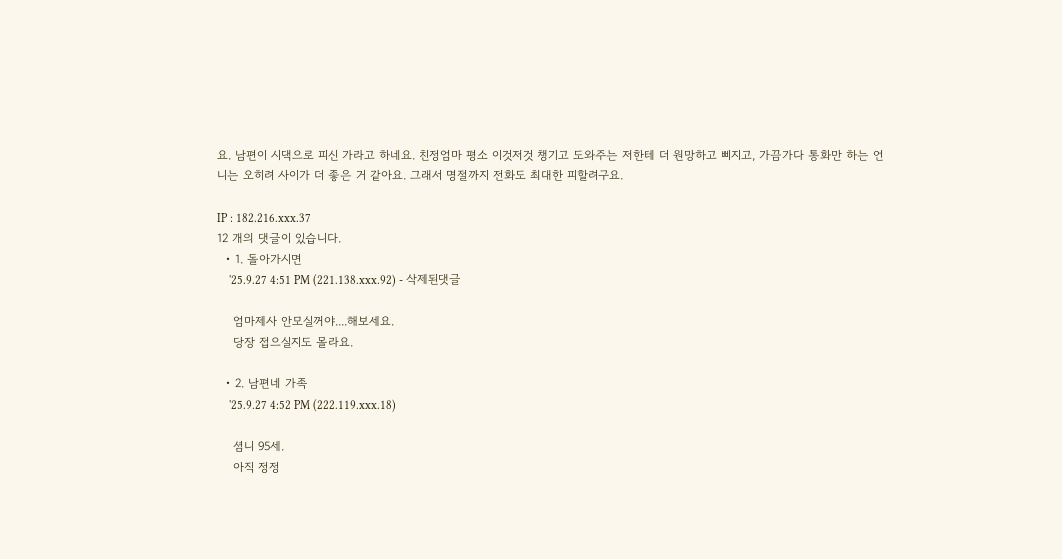요. 남편이 시댁으로 피신 가라고 하네요. 친정엄마 평소 이것저것 챙기고 도와주는 저한테 더 원망하고 삐지고, 가끔가다 통화만 하는 언니는 오히려 사이가 더 좋은 거 같아요. 그래서 명절까지 전화도 최대한 피할려구요.

IP : 182.216.xxx.37
12 개의 댓글이 있습니다.
  • 1. 돌아가시면
    '25.9.27 4:51 PM (221.138.xxx.92) - 삭제된댓글

    엄마제사 안모실꺼야....해보세요.
    당장 접으실지도 몰라요.

  • 2. 남편네 가족
    '25.9.27 4:52 PM (222.119.xxx.18)

    셤니 95세.
    아직 정정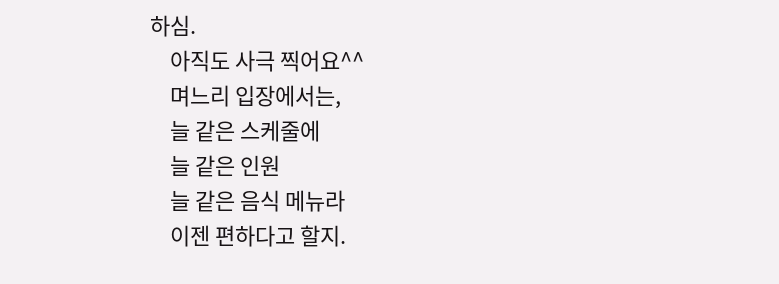하심.
    아직도 사극 찍어요^^
    며느리 입장에서는,
    늘 같은 스케줄에
    늘 같은 인원
    늘 같은 음식 메뉴라
    이젠 편하다고 할지.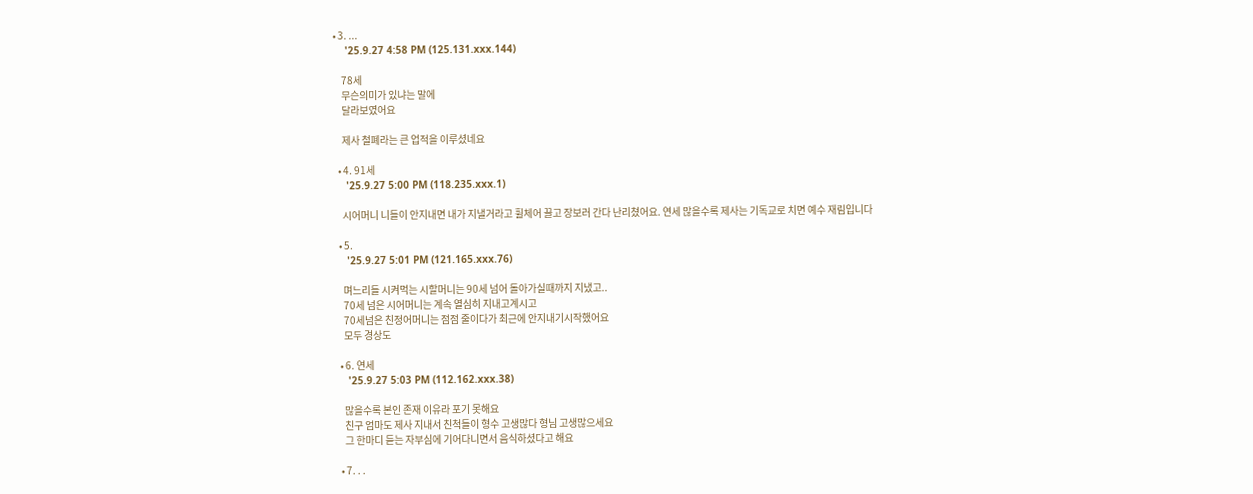• 3. ...
    '25.9.27 4:58 PM (125.131.xxx.144)

    78세
    무슨의미가 있냐는 말에
    달라보였어요

    제사 철폐라는 큰 업적을 이루셨네요

  • 4. 91세
    '25.9.27 5:00 PM (118.235.xxx.1)

    시어머니 니들이 안지내면 내가 지낼거라고 휠체어 끌고 장보러 간다 난리쳤어요. 연세 많을수록 제사는 기독교로 치면 예수 재림입니다

  • 5.
    '25.9.27 5:01 PM (121.165.xxx.76)

    며느리들 시켜먹는 시할머니는 90세 넘어 돌아가실때까지 지냈고..
    70세 넘은 시어머니는 계속 열심히 지내고계시고
    70세넘은 친정어머니는 점점 줄이다가 최근에 안지내기시작했어요
    모두 경상도

  • 6. 연세
    '25.9.27 5:03 PM (112.162.xxx.38)

    많을수록 본인 존재 이유라 포기 못해요
    친구 엄마도 제사 지내서 친척들이 형수 고생많다 형님 고생많으세요
    그 한마디 듣는 자부심에 기어다니면서 음식하셨다고 해요

  • 7. . .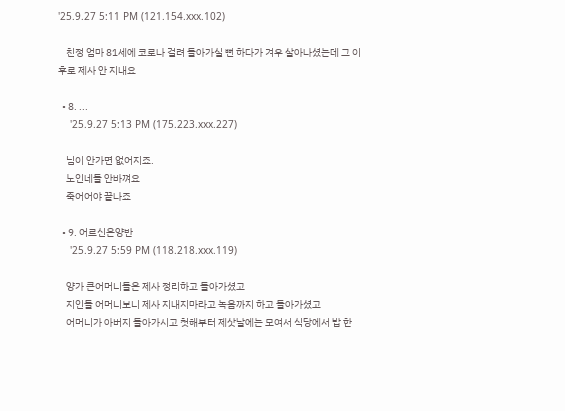'25.9.27 5:11 PM (121.154.xxx.102)

    친정 엄마 81세에 코로나 걸려 돌아가실 뻔 하다가 겨우 살아나셨는데 그 이후로 제사 안 지내요

  • 8. ...
    '25.9.27 5:13 PM (175.223.xxx.227)

    님이 안가면 없어지죠.
    노인네들 안바껴요
    죽어어야 끝나죠

  • 9. 어르신은양반
    '25.9.27 5:59 PM (118.218.xxx.119)

    양가 큰어머니들은 제사 정리하고 돌아가셨고
    지인들 어머니보니 제사 지내지마라고 녹음까지 하고 돌아가셨고
    어머니가 아버지 돌아가시고 첫해부터 제삿날에는 모여서 식당에서 밥 한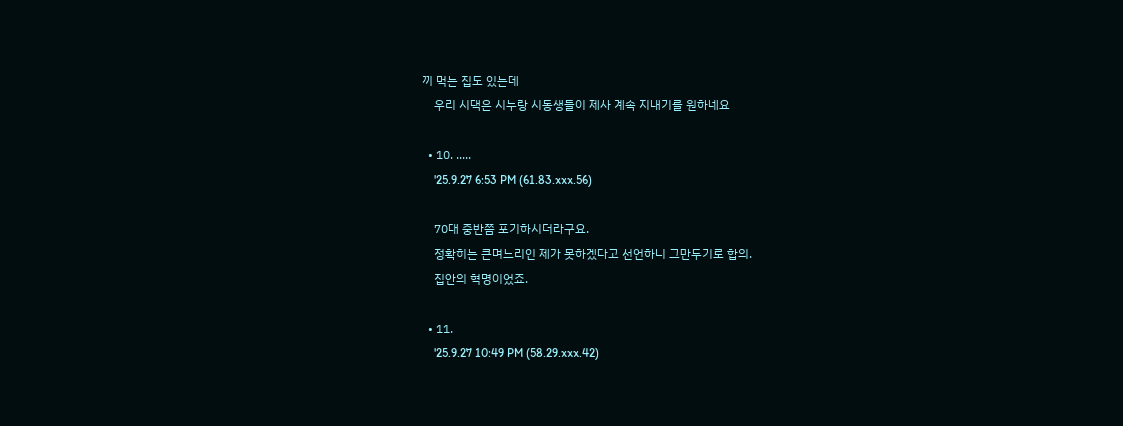끼 먹는 집도 있는데
    우리 시댁은 시누랑 시동생들이 제사 계속 지내기를 원하네요

  • 10. .....
    '25.9.27 6:53 PM (61.83.xxx.56)

    70대 중반쯤 포기하시더라구요.
    정확히는 큰며느리인 제가 못하겠다고 선언하니 그만두기로 합의.
    집안의 혁명이었죠.

  • 11.
    '25.9.27 10:49 PM (58.29.xxx.42)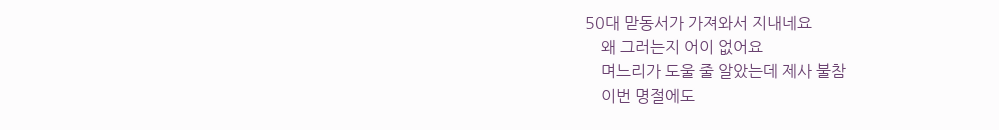50대 맏동서가 가져와서 지내네요
    왜 그러는지 어이 없어요
    며느리가 도울 줄 알았는데 제사 불참
    이번 명절에도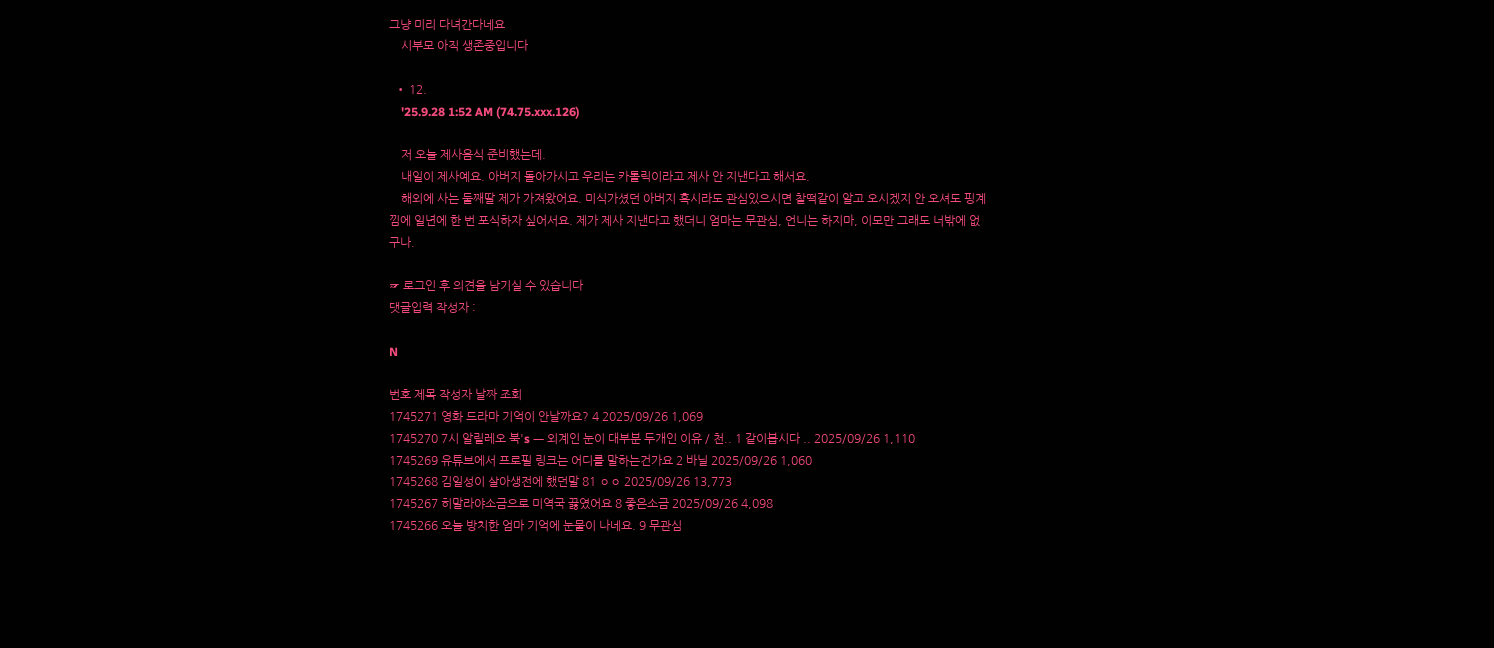그냥 미리 다녀간다네요
    시부모 아직 생존중입니다

  • 12.
    '25.9.28 1:52 AM (74.75.xxx.126)

    저 오늘 제사음식 준비했는데.
    내일이 제사예요. 아버지 돌아가시고 우리는 카톨릭이라고 제사 안 지낸다고 해서요.
    해외에 사는 둘째딸 제가 가져왔어요. 미식가셨던 아버지 혹시라도 관심있으시면 찰떡같이 알고 오시겠지 안 오셔도 핑계낌에 일년에 한 번 포식하자 싶어서요. 제가 제사 지낸다고 했더니 엄마는 무관심, 언니는 하지마, 이모만 그래도 너밖에 없구나.

☞ 로그인 후 의견을 남기실 수 있습니다
댓글입력 작성자 :

N

번호 제목 작성자 날짜 조회
1745271 영화 드라마 기억이 안날까요? 4 2025/09/26 1,069
1745270 7시 알릴레오 북's ㅡ 외계인 눈이 대부분 두개인 이유 / 천.. 1 같이봅시다 .. 2025/09/26 1,110
1745269 유튜브에서 프로필 링크는 어디를 말하는건가요 2 바닐 2025/09/26 1,060
1745268 김일성이 살아생전에 했던말 81 ㅇㅇ 2025/09/26 13,773
1745267 히말라야소금으로 미역국 끓였어요 8 좋은소금 2025/09/26 4,098
1745266 오늘 방치한 엄마 기억에 눈물이 나네요. 9 무관심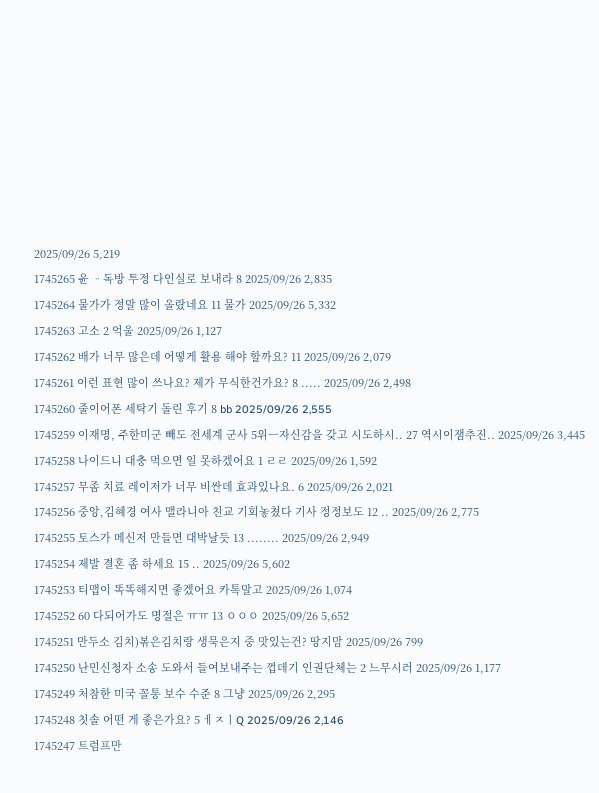2025/09/26 5,219
1745265 윤 ᆢ독방 투정 다인실로 보내라 8 2025/09/26 2,835
1745264 물가가 정말 많이 올랐네요 11 물가 2025/09/26 5,332
1745263 고소 2 억울 2025/09/26 1,127
1745262 배가 너무 많은데 어떻게 활용 해야 할까요? 11 2025/09/26 2,079
1745261 이런 표현 많이 쓰나요? 제가 무식한건가요? 8 ..... 2025/09/26 2,498
1745260 줄이어폰 세탁기 돌린 후기 8 bb 2025/09/26 2,555
1745259 이재명, 주한미군 빼도 전세계 군사 5위ㅡ자신감을 갖고 시도하시.. 27 역시이잼추진.. 2025/09/26 3,445
1745258 나이드니 대충 먹으면 일 못하겠어요 1 ㄹㄹ 2025/09/26 1,592
1745257 무좀 치료 레이저가 너무 비싼데 효과있나요. 6 2025/09/26 2,021
1745256 중앙,김혜경 여사 맬라니아 친교 기회놓쳤다 기사 정정보도 12 .. 2025/09/26 2,775
1745255 토스가 메신저 만들면 대박날듯 13 ........ 2025/09/26 2,949
1745254 제발 결혼 좀 하세요 15 .. 2025/09/26 5,602
1745253 티맵이 똑똑해지면 좋겠어요 카톡말고 2025/09/26 1,074
1745252 60 다되어가도 명절은 ㅠㅠ 13 ㅇㅇㅇ 2025/09/26 5,652
1745251 만두소 김치)볶은김치랑 생묵은지 중 맛있는건? 땅지맘 2025/09/26 799
1745250 난민신청자 소송 도와서 들여보내주는 껍데기 인권단체는 2 느무시러 2025/09/26 1,177
1745249 처참한 미국 꼴통 보수 수준 8 그냥 2025/09/26 2,295
1745248 칫솔 어떤 게 좋은가요? 5 ㅔㅈㅣQ 2025/09/26 2,146
1745247 트럼프만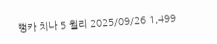뻥카 치나 5 윌리 2025/09/26 1,499